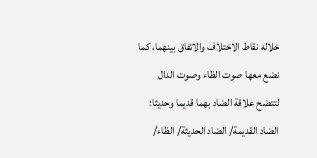خلاله نقاط الاختلاف والاتفاق بينهما، كما نضع معها صوت الظاء وصوت الدال لتتضح علاقة الضاد بهما قديما وحديثا:
الضاد القديمة/ الضاد الحديثة/ الظاء/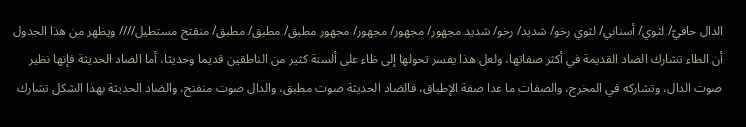الدال حافيّ/ لثوي/ أسناني/ لثوي رخو/ شديد/ رخو/ شديد مجهور/ مجهور/ مجهور/ مجهور مطبق/ مطبق/ مطبق/ منفتح مستطيل//// ويظهر من هذا الجدول أن الطاء تشارك الضاد القديمة في أكثر صفاتها، ولعل هذا يفسر تحولها إلى ظاء على ألسنة كثير من الناطقين قديما وحديثا، أما الضاد الحديثة فإنها نظير صوت الدال، وتشاركه في المخرج، والصفات ما عدا صفة الإطباق، فالضاد الحديثة صوت مطبق، والدال صوت منفتح، والضاد الحديثة بهذا الشكل تشارك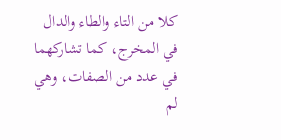كلا من التاء والطاء والدال في المخرج، كما تشاركهما في عدد من الصفات، وهي لم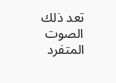تعد ذلك الصوت المتفرد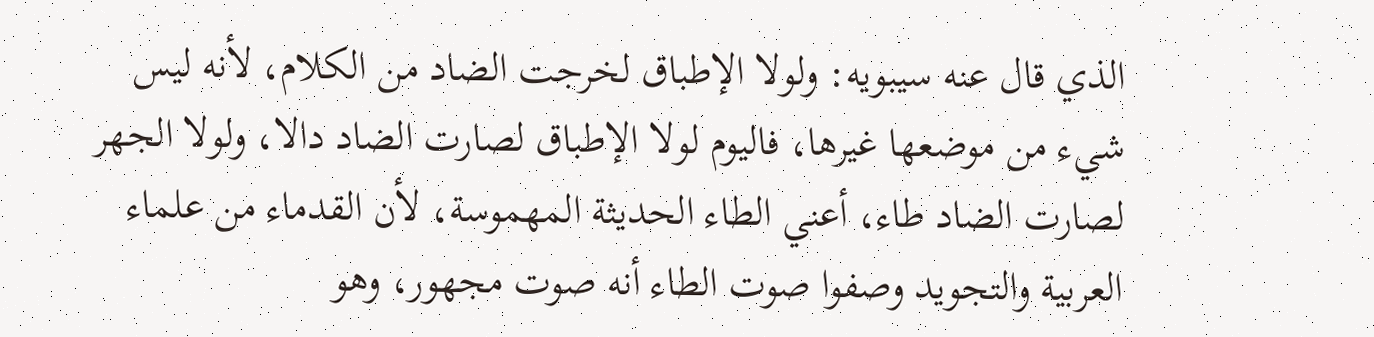الذي قال عنه سيبويه: ولولا الإطباق لخرجت الضاد من الكلام، لأنه ليس شيء من موضعها غيرها، فاليوم لولا الإطباق لصارت الضاد دالا، ولولا الجهر لصارت الضاد طاء، أعني الطاء الحديثة المهموسة، لأن القدماء من علماء العربية والتجويد وصفوا صوت الطاء أنه صوت مجهور، وهو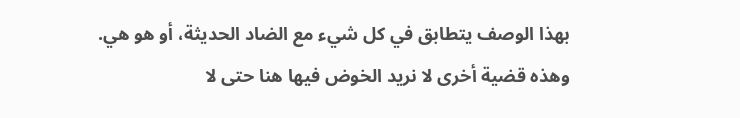بهذا الوصف يتطابق في كل شيء مع الضاد الحديثة، أو هو هي. وهذه قضية أخرى لا نريد الخوض فيها هنا حتى لا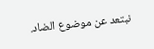نبتعد عن موضوع الضاد.